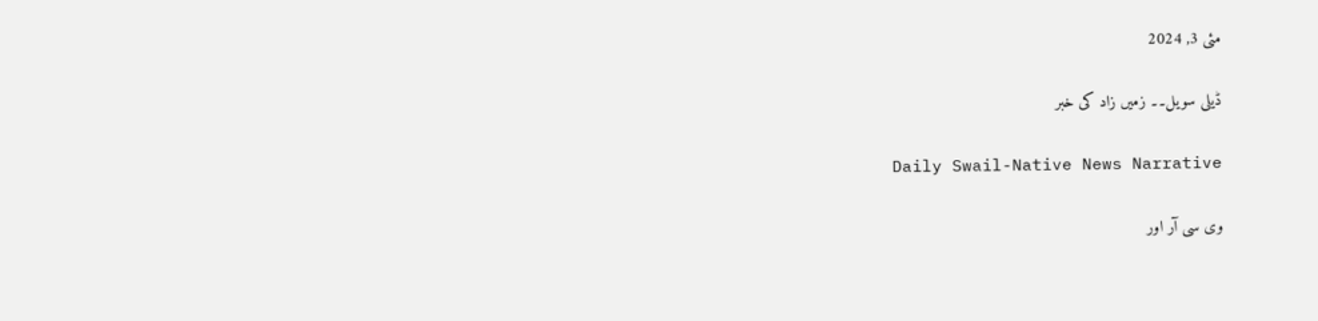مئی 3, 2024

ڈیلی سویل۔۔ زمیں زاد کی خبر

Daily Swail-Native News Narrative

وی سی آر اور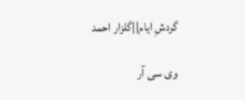گردشِ ایام||گلزار احمد

وی سی آر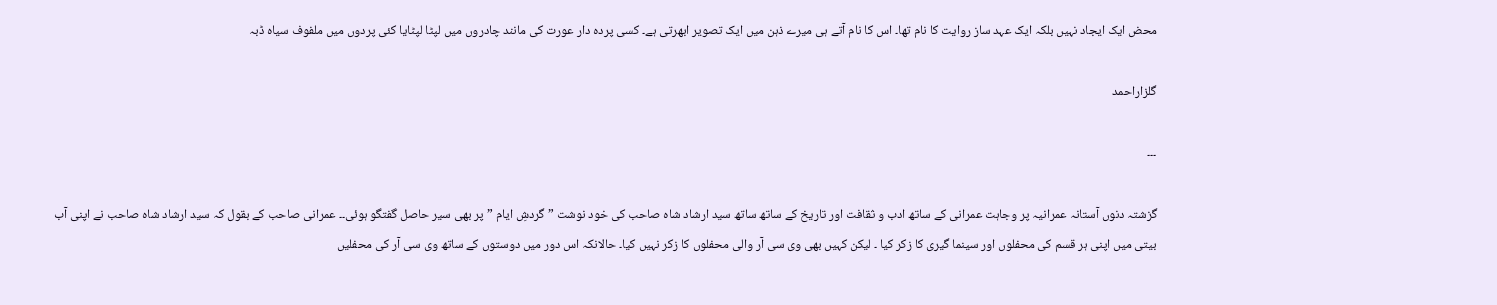محض ایک ایجاد نہیں بلکہ ایک عہد ساز روایت کا نام تھا۔ اس کا نام آتے ہی میرے ذہن میں ایک تصویر ابھرتی ہے۔ کسی پردہ دار عورت کی مانند چادروں میں لپٹا لپٹایا کئی پردوں میں ملفوف سیاہ ڈبہ

گلزاراحمد

۔۔۔

گزشتہ دنوں آستانہ عمرانیہ پر وجاہت عمرانی کے ساتھ ادب و ثقافت اور تاریخ کے ساتھ ساتھ سید ارشاد شاہ صاحب کی خود نوشت ” گردشِ ایام ” پر بھی سیر حاصل گفتگو ہوئی۔۔ عمرانی صاحب کے بقول کہ سید ارشاد شاہ صاحب نے اپنی آب بیتی میں اپنی ہر قسم کی محفلوں اور سینما گیری کا زکر کیا ۔ لیکن کہیں بھی وی سی آر والی محفلوں کا زکر نہیں کیا۔ حالانکہ اس دور میں دوستوں کے ساتھ وی سی آر کی محفلیں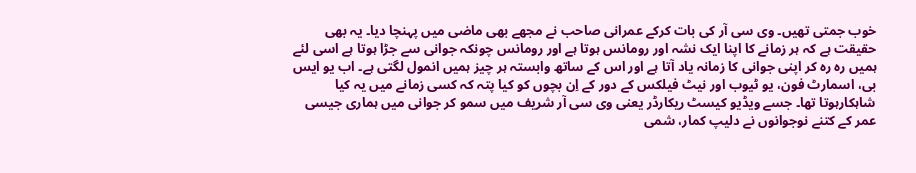خوب جمتی تھیں۔ وی سی آر کی بات کرکے عمرانی صاحب نے مجھے بھی ماضی میں پہنچا دیا۔ یہ بھی حقیقت ہے کہ ہر زمانے کا اپنا ایک نشہ اور رومانس ہوتا ہے اور رومانس چونکہ جوانی سے جڑا ہوتا ہے اسی لئے ہمیں رہ رہ کر اپنی جوانی کا زمانہ یاد آتا ہے اور اس کے ساتھ وابستہ ہر چیز ہمیں انمول لگتی ہے۔ اب یو ایس بی، اسمارٹ فون، یو ٹیوب اور نیٹ فیلکس کے دور کے اِن بچوں کو کیا پتہ کہ کسی زمانے میں یہ کیا شاہکارہوتا تھا۔ جسے ویڈیو کیسٹ ریکارڈر یعنی وی سی آر شریف میں سمو کر جوانی میں ہماری جیسی عمر کے کتنے نوجوانوں نے دلیپ کمار، شمی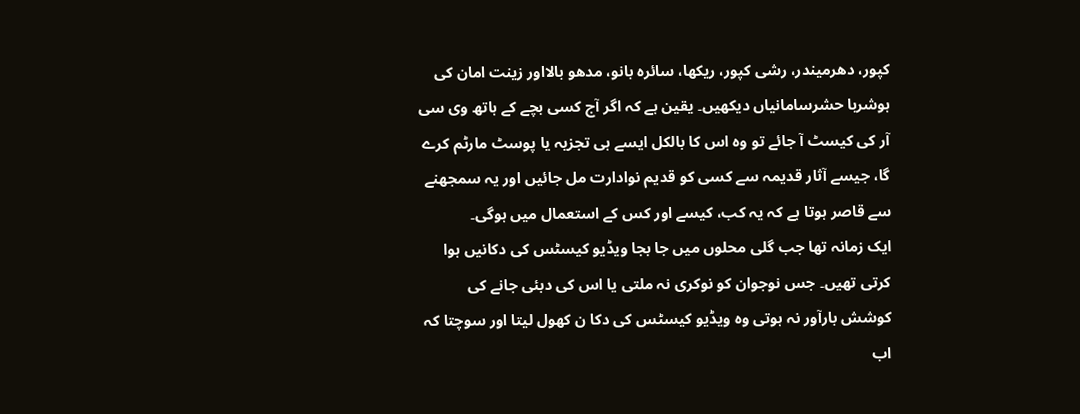کپور، دھرمیندر، رشی کپور، ریکھا، سائرہ بانو، مدھو بالااور زینت امان کی ہوشربا حشرسامانیاں دیکھیں۔ یقین ہے کہ اگر آج کسی بچے کے ہاتھ وی سی آر کی کیسٹ آ جائے تو وہ اس کا بالکل ایسے ہی تجزیہ یا پوسٹ مارٹم کرے گا، جیسے آثار قدیمہ سے کسی کو قدیم نوادارت مل جائیں اور یہ سمجھنے سے قاصر ہوتا ہے کہ یہ کب، کیسے اور کس کے استعمال میں ہوگی۔
ایک زمانہ تھا جب گلی محلوں میں جا بجا ویڈیو کیسٹس کی دکانیں ہوا کرتی تھیں۔ جس نوجوان کو نوکری نہ ملتی یا اس کی دبئی جانے کی کوشش بارآور نہ ہوتی وہ ویڈیو کیسٹس کی دکا ن کھول لیتا اور سوچتا کہ اب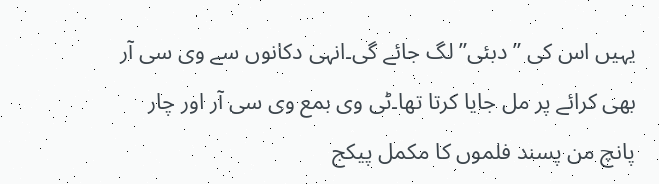یہیں اس کی ”دبئی” لگ جائے گی۔انہی دکانوں سے وی سی آر بھی کرائے پر مل جایا کرتا تھا۔ٹی وی بمع وی سی آر اور چار پانچ من پسند فلموں کا مکمل پیکج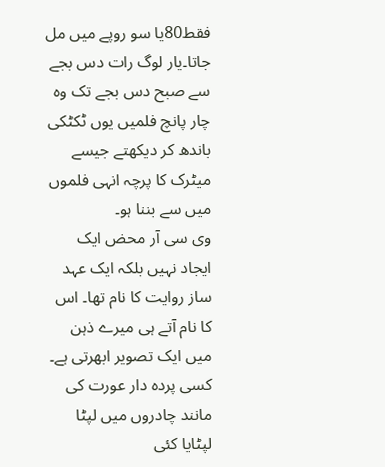فقط80یا سو روپے میں مل جاتا۔یار لوگ رات دس بجے سے صبح دس بجے تک وہ چار پانچ فلمیں یوں ٹکٹکی باندھ کر دیکھتے جیسے میٹرک کا پرچہ انہی فلموں میں سے بننا ہو۔
وی سی آر محض ایک ایجاد نہیں بلکہ ایک عہد ساز روایت کا نام تھا۔ اس کا نام آتے ہی میرے ذہن میں ایک تصویر ابھرتی ہے۔ کسی پردہ دار عورت کی مانند چادروں میں لپٹا لپٹایا کئی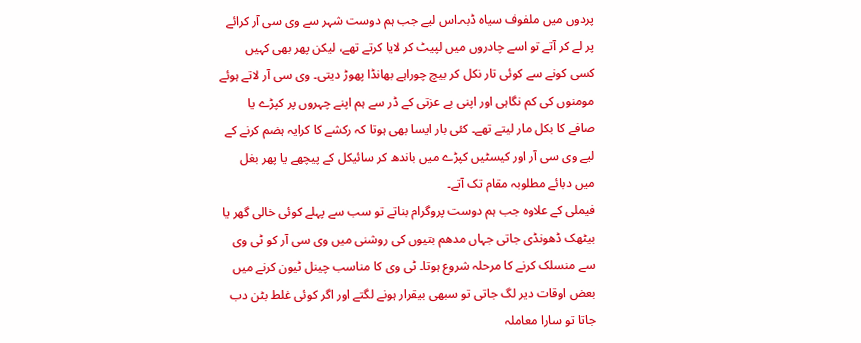پردوں میں ملفوف سیاہ ڈبہ۔اس لیے جب ہم دوست شہر سے وی سی آر کرائے پر لے کر آتے تو اسے چادروں میں لپیٹ کر لایا کرتے تھے، لیکن پھر بھی کہیں کسی کونے سے کوئی تار نکل کر بیچ چوراہے بھانڈا پھوڑ دیتی۔ وی سی آر لاتے ہوئے مومنوں کی کم نگاہی اور اپنی بے عزتی کے ڈر سے ہم اپنے چہروں پر کپڑے یا صافے کا بکل مار لیتے تھے۔ کئی بار ایسا بھی ہوتا کہ رکشے کا کرایہ ہضم کرنے کے لیے وی سی آر اور کیسٹیں کپڑے میں باندھ کر سائیکل کے پیچھے یا پھر بغل میں دبائے مطلوبہ مقام تک آتے۔
فیملی کے علاوہ جب ہم دوست پروگرام بناتے تو سب سے پہلے کوئی خالی گھر یا بیٹھک ڈھونڈی جاتی جہاں مدھم بتیوں کی روشنی میں وی سی آر کو ٹی وی سے منسلک کرنے کا مرحلہ شروع ہوتا۔ ٹی وی کا مناسب چینل ٹیون کرنے میں بعض اوقات دیر لگ جاتی تو سبھی بیقرار ہونے لگتے اور اگر کوئی غلط بٹن دب جاتا تو سارا معاملہ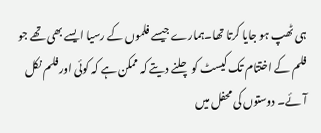ہی ٹھپ ہو جایا کرتا تھا۔ہمارے جیسے فلموں کے رسیا ایسے بھی تھے جو فلم کے اختتام تک کیسٹ کو چلنے دیتے کہ ممکن ہے کہ کوئی اور فلم نکل آئے۔ دوستوں کی محفل میں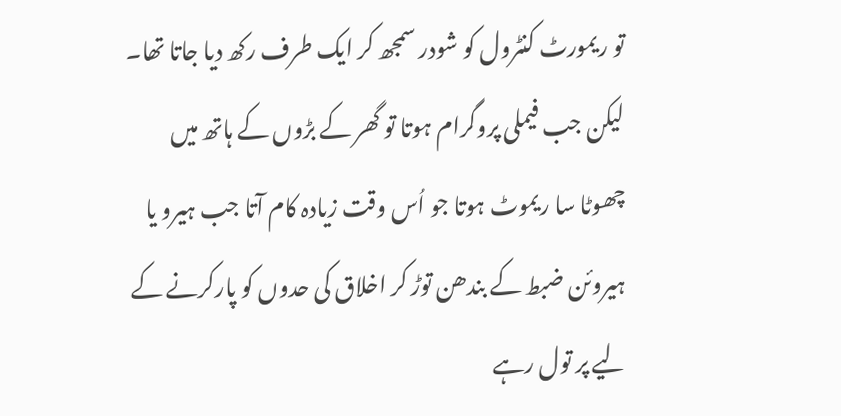تو ریمورٹ کنٹرول کو شودر سمجھ کر ایک طرف رکھ دیا جاتا تھا۔ لیکن جب فیملی پروگرام ہوتا تو گھر کے بڑوں کے ہاتھ میں چھوٹا سا ریموٹ ہوتا جو اُس وقت زیادہ کام آتا جب ہیرو یا ہیروئن ضبط کے بندھن توڑ کر اخلاق کی حدوں کو پارکرنے کے لیے پر تول رہے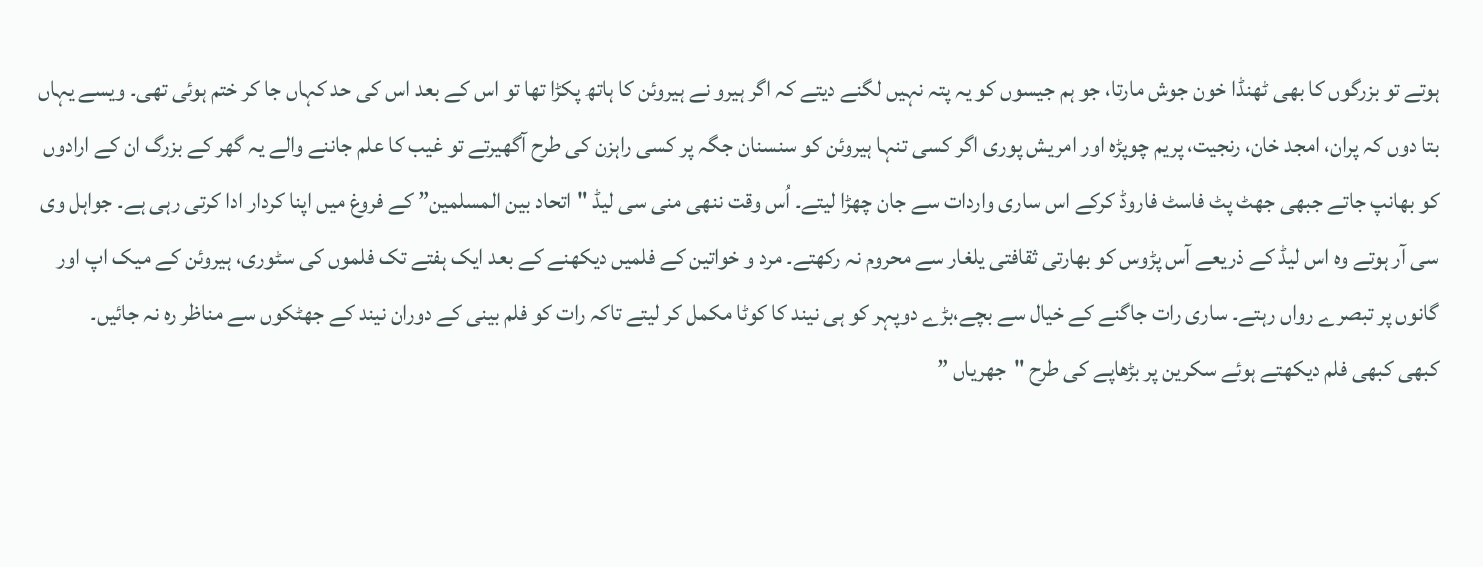ہوتے تو بزرگوں کا بھی ٹھنڈا خون جوش مارتا، جو ہم جیسوں کو یہ پتہ نہیں لگنے دیتے کہ اگر ہیرو نے ہیروئن کا ہاتھ پکڑا تھا تو اس کے بعد اس کی حد کہاں جا کر ختم ہوئی تھی۔ ویسے یہاں بتا دوں کہ پران، امجد خان، رنجیت، پریم چوپڑہ اور امریش پوری اگر کسی تنہا ہیروئن کو سنسنان جگہ پر کسی راہزن کی طرح آگھیرتے تو غیب کا علم جاننے والے یہ گھر کے بزرگ ان کے ارادوں کو بھانپ جاتے جبھی جھٹ پٹ فاسٹ فاروڈ کرکے اس ساری واردات سے جان چھڑا لیتے۔ اُس وقت ننھی منی سی لیڈ "اتحاد بین المسلمین” کے فروغ میں اپنا کردار ادا کرتی رہی ہے۔ جواہل وی سی آر ہوتے وہ اس لیڈ کے ذریعے آس پڑوس کو بھارتی ثقافتی یلغار سے محروم نہ رکھتے۔ مرد و خواتین کے فلمیں دیکھنے کے بعد ایک ہفتے تک فلموں کی سٹوری، ہیروئن کے میک اپ اور گانوں پر تبصرے رواں رہتے۔ ساری رات جاگنے کے خیال سے بچے،بڑے دوپہر کو ہی نیند کا کوٹا مکمل کر لیتے تاکہ رات کو فلم بینی کے دوران نیند کے جھٹکوں سے مناظر رہ نہ جائیں۔
کبھی کبھی فلم دیکھتے ہوئے سکرین پر بڑھاپے کی طرح "جھریاں ”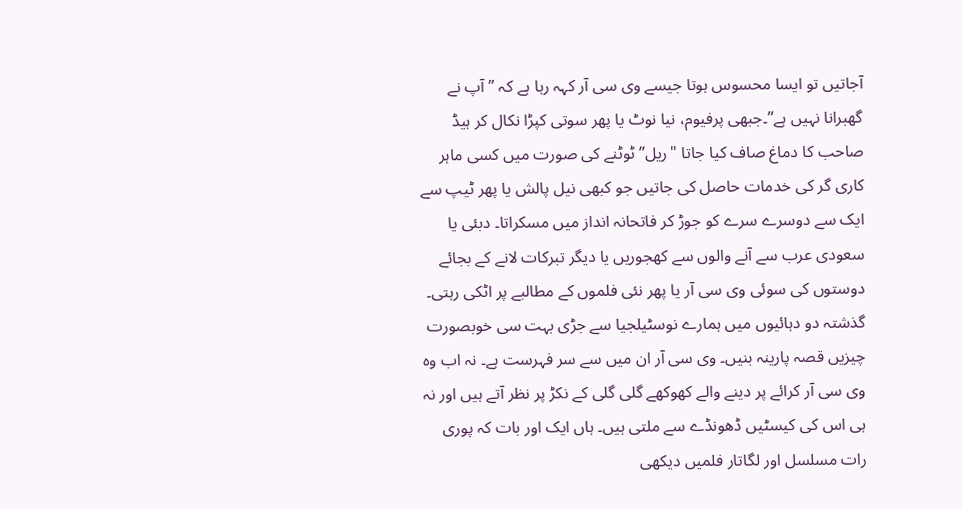آجاتیں تو ایسا محسوس ہوتا جیسے وی سی آر کہہ رہا ہے کہ ” آپ نے گھبرانا نہیں ہے”۔جبھی پرفیوم، نیا نوٹ یا پھر سوتی کپڑا نکال کر ہیڈ صاحب کا دماغ صاف کیا جاتا "ریل” ٹوٹنے کی صورت میں کسی ماہر کاری گر کی خدمات حاصل کی جاتیں جو کبھی نیل پالش یا پھر ٹیپ سے ایک سے دوسرے سرے کو جوڑ کر فاتحانہ انداز میں مسکراتا۔ دبئی یا سعودی عرب سے آنے والوں سے کھجوریں یا دیگر تبرکات لانے کے بجائے دوستوں کی سوئی وی سی آر یا پھر نئی فلموں کے مطالبے پر اٹکی رہتی۔
گذشتہ دو دہائیوں میں ہمارے نوسٹیلجیا سے جڑی بہت سی خوبصورت چیزیں قصہ پارینہ بنیں۔ وی سی آر ان میں سے سر فہرست ہے۔ نہ اب وہ وی سی آر کرائے پر دینے والے کھوکھے گلی گلی کے نکڑ پر نظر آتے ہیں اور نہ ہی اس کی کیسٹیں ڈھونڈے سے ملتی ہیں۔ ہاں ایک اور بات کہ پوری رات مسلسل اور لگاتار فلمیں دیکھی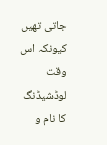جاتی تھیں کیونکہ اس وقت لوڈشیڈنگ کا نام و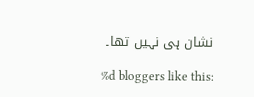نشان ہی نہیں تھا۔

%d bloggers like this: